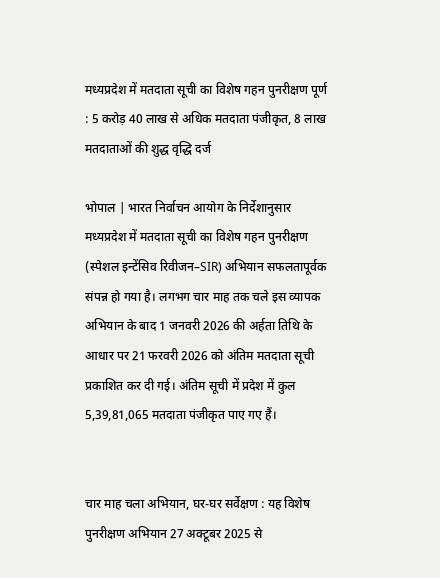मध्यप्रदेश में मतदाता सूची का विशेष गहन पुनरीक्षण पूर्ण : 5 करोड़ 40 लाख से अधिक मतदाता पंजीकृत, 8 लाख मतदाताओं की शुद्ध वृद्धि दर्ज

भोपाल | भारत निर्वाचन आयोग के निर्देशानुसार मध्यप्रदेश में मतदाता सूची का विशेष गहन पुनरीक्षण (स्पेशल इन्टेंसिव रिवीजन–SIR) अभियान सफलतापूर्वक संपन्न हो गया है। लगभग चार माह तक चले इस व्यापक अभियान के बाद 1 जनवरी 2026 की अर्हता तिथि के आधार पर 21 फरवरी 2026 को अंतिम मतदाता सूची प्रकाशित कर दी गई। अंतिम सूची में प्रदेश में कुल 5,39,81,065 मतदाता पंजीकृत पाए गए हैं।


चार माह चला अभियान, घर-घर सर्वेक्षण : यह विशेष पुनरीक्षण अभियान 27 अक्टूबर 2025 से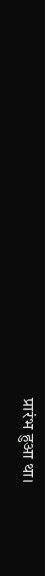प्रारंभ हुआ था।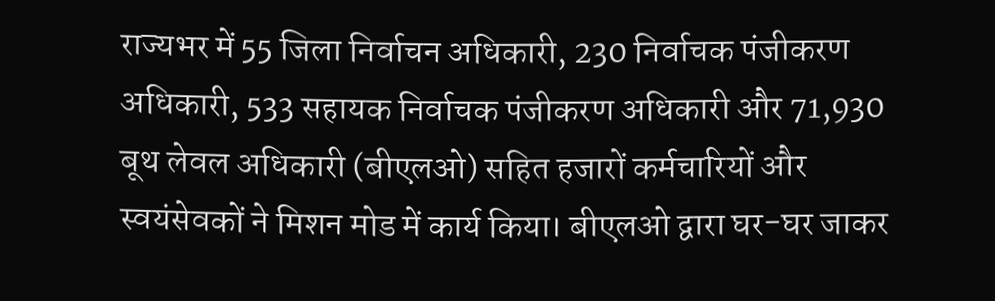राज्यभर में 55 जिला निर्वाचन अधिकारी, 230 निर्वाचक पंजीकरण अधिकारी, 533 सहायक निर्वाचक पंजीकरण अधिकारी और 71,930 बूथ लेवल अधिकारी (बीएलओ) सहित हजारों कर्मचारियों और स्वयंसेवकों ने मिशन मोड में कार्य किया। बीएलओ द्वारा घर-घर जाकर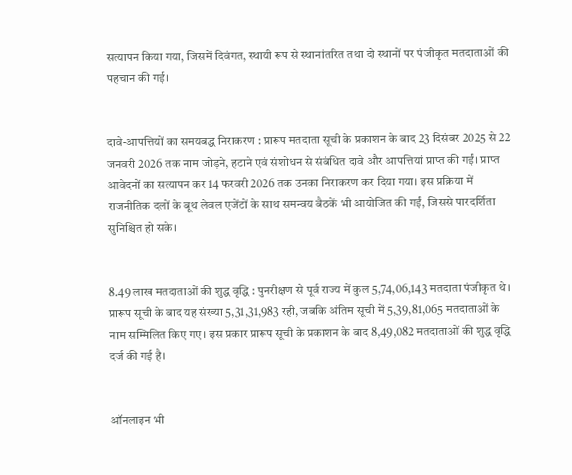सत्यापन किया गया, जिसमें दिवंगत, स्थायी रूप से स्थानांतरित तथा दो स्थानों पर पंजीकृत मतदाताओं की पहचान की गई।


दावे-आपत्तियों का समयबद्ध निराकरण : प्रारूप मतदाता सूची के प्रकाशन के बाद 23 दिसंबर 2025 से 22 जनवरी 2026 तक नाम जोड़ने, हटाने एवं संशोधन से संबंधित दावे और आपत्तियां प्राप्त की गईं। प्राप्त आवेदनों का सत्यापन कर 14 फरवरी 2026 तक उनका निराकरण कर दिया गया। इस प्रक्रिया में राजनीतिक दलों के बूथ लेवल एजेंटों के साथ समन्वय बैठकें भी आयोजित की गईं, जिससे पारदर्शिता सुनिश्चित हो सके।


8.49 लाख मतदाताओं की शुद्ध वृद्धि : पुनरीक्षण से पूर्व राज्य में कुल 5,74,06,143 मतदाता पंजीकृत थे। प्रारूप सूची के बाद यह संख्या 5,31,31,983 रही, जबकि अंतिम सूची में 5,39,81,065 मतदाताओं के नाम सम्मिलित किए गए। इस प्रकार प्रारूप सूची के प्रकाशन के बाद 8,49,082 मतदाताओं की शुद्ध वृद्धि दर्ज की गई है।


ऑनलाइन भी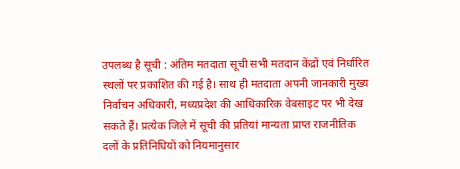उपलब्ध है सूची : अंतिम मतदाता सूची सभी मतदान केंद्रों एवं निर्धारित स्थलों पर प्रकाशित की गई है। साथ ही मतदाता अपनी जानकारी मुख्य निर्वाचन अधिकारी, मध्यप्रदेश की आधिकारिक वेबसाइट पर भी देख सकते हैं। प्रत्येक जिले में सूची की प्रतियां मान्यता प्राप्त राजनीतिक दलों के प्रतिनिधियों को नियमानुसार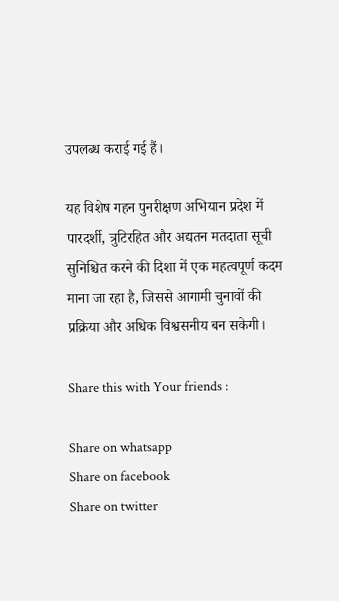उपलब्ध कराई गई हैं।

यह विशेष गहन पुनरीक्षण अभियान प्रदेश में पारदर्शी, त्रुटिरहित और अद्यतन मतदाता सूची सुनिश्चित करने की दिशा में एक महत्वपूर्ण कदम माना जा रहा है, जिससे आगामी चुनावों की प्रक्रिया और अधिक विश्वसनीय बन सकेगी।

Share this with Your friends :

Share on whatsapp
Share on facebook
Share on twitter